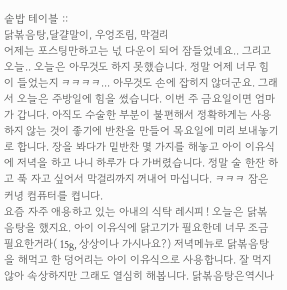솥밥 테이블 ::
닭볶음탕,달걀말이, 우엉조림, 막걸리
어제는 포스팅만하고는 넋 다운이 되어 잠들었네요.. 그리고 오늘.. 오늘은 아무것도 하지 못했습니다. 정말 어제 너무 힘이 들었는지 ㅋㅋㅋㅋ... 아무것도 손에 잡히지 않더군요. 그래서 오늘은 주방일에 힘을 썼습니다. 이번 주 금요일이면 엄마가 갑니다. 아직도 수술한 부분이 불편해서 정확하게는 사용하지 않는 것이 좋기에 반찬을 만들어 목요일에 미리 보내놓기로 합니다. 장을 봐다가 밑반찬 몇 가지를 해놓고 아이 이유식에 저녁을 하고 나니 하루가 다 가버렸습니다. 정말 술 한잔 하고 푹 자고 싶어서 막걸리까지 꺼내어 마십니다. ㅋㅋㅋ 잠은 커녕 컴퓨터를 켭니다.
요즘 자주 애용하고 있는 아내의 식탁 레시피 ! 오늘은 닭볶음탕을 했지요. 아이 이유식에 닭고기가 필요한데 너무 조금 필요한거라( 15g, 상상이나 가시나요?) 저녁메뉴로 닭볶음탕을 해먹고 한 덩어리는 아이 이유식으로 사용합니다. 잘 먹지 않아 속상하지만 그래도 열심히 해봅니다. 닭볶음탕은역시나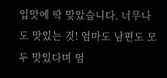입맛에 딱 맞았습니다. 너무나도 맛있는 것! 엄마도 남편도 모두 맛있다며 엄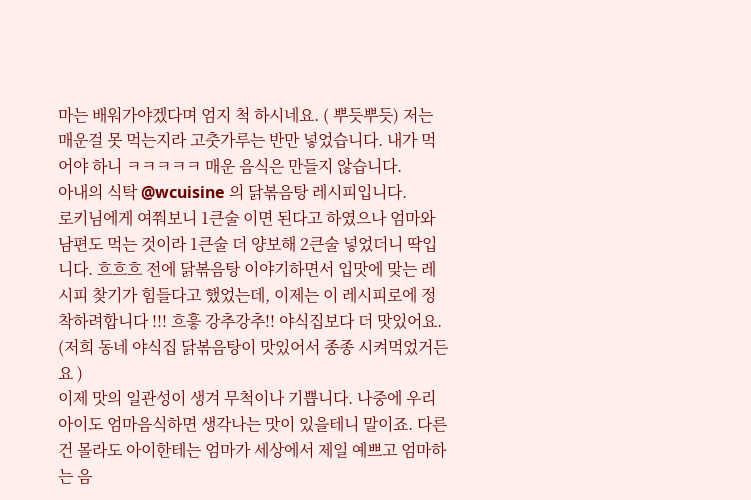마는 배워가야겠다며 엄지 척 하시네요. ( 뿌듯뿌듯) 저는 매운걸 못 먹는지라 고춧가루는 반만 넣었습니다. 내가 먹어야 하니 ㅋㅋㅋㅋㅋ 매운 음식은 만들지 않습니다.
아내의 식탁 @wcuisine 의 닭볶음탕 레시피입니다.
로키님에게 여쭤보니 1큰술 이면 된다고 하였으나 엄마와 남편도 먹는 것이라 1큰술 더 양보해 2큰술 넣었더니 딱입니다. 흐흐흐 전에 닭볶음탕 이야기하면서 입맛에 맞는 레시피 찾기가 힘들다고 했었는데, 이제는 이 레시피로에 정착하려합니다 !!! 흐흫 강추강추!! 야식집보다 더 맛있어요. (저희 동네 야식집 닭볶음탕이 맛있어서 종종 시켜먹었거든요 )
이제 맛의 일관성이 생겨 무척이나 기쁩니다. 나중에 우리아이도 엄마음식하면 생각나는 맛이 있을테니 말이죠. 다른 건 몰라도 아이한테는 엄마가 세상에서 제일 예쁘고 엄마하는 음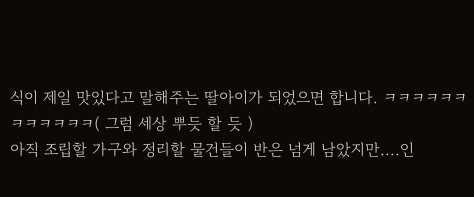식이 제일 맛있다고 말해주는 딸아이가 되었으면 합니다. ㅋㅋㅋㅋㅋㅋㅋㅋㅋㅋㅋㅋ( 그럼 세상 뿌듯 할 듯 )
아직 조립할 가구와 정리할 물건들이 반은 넘게 남았지만....인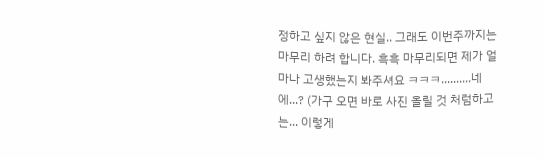정하고 싶지 않은 현실.. 그래도 이번주까지는 마무리 하려 합니다. 흑흑 마무리되면 제가 얼마나 고생했는지 봐주셔요 ㅋㅋㅋ..........네에...? (가구 오면 바로 사진 올릴 것 처럼하고는... 이렇게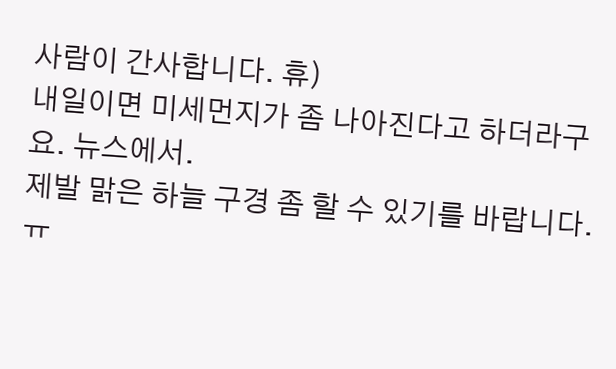사람이 간사합니다. 휴)
내일이면 미세먼지가 좀 나아진다고 하더라구요. 뉴스에서.
제발 맑은 하늘 구경 좀 할 수 있기를 바랍니다. ㅠ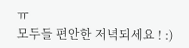ㅠ
모두들 편안한 저녁되세요 ! :)